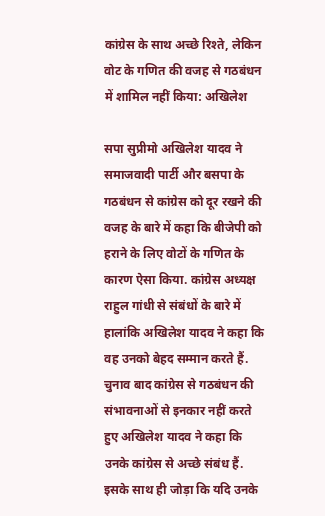कांग्रेस के साथ अच्छे रिश्ते, लेकिन वोट के गणित की वजह से गठबंधन में शामिल नहीं किया: अखिलेश

सपा सुप्रीमो अखिलेश यादव ने समाजवादी पार्टी और बसपा के गठबंधन से कांग्रेस को दूर रखने की वजह के बारे में कहा कि बीजेपी को हराने के लिए वोटों के गणित के कारण ऐसा किया. कांग्रेस अध्यक्ष राहुल गांधी से संबंधों के बारे में हालांकि अखिलेश यादव ने कहा कि वह उनको बेहद सम्मान करते हैं.
चुनाव बाद कांग्रेस से गठबंधन की संभावनाओं से इनकार नहीं करते हुए अखिलेश यादव ने कहा कि उनके कांग्रेस से अच्छे संबंध हैं. इसके साथ ही जोड़ा कि यदि उनके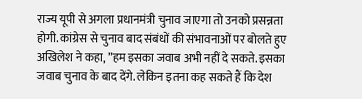राज्य यूपी से अगला प्रधानमंत्री चुनाव जाएगा तो उनको प्रसन्नता होगी. कांग्रेस से चुनाव बाद संबंधों की संभावनाओं पर बोलते हुए अखिलेश ने कहा, ”हम इसका जवाब अभी नहीं दे सकते. इसका जवाब चुनाव के बाद देंगे. लेकिन इतना कह सकते हैं कि देश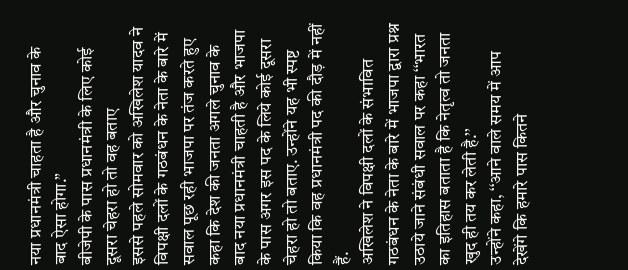नया प्रधानमंत्री चाहता है और चुनाव के बाद ऐसा होगा.”
बीजेपी के पास प्रधानमंत्री के लिए कोई दूसरा चेहरा हो तो वह बताए
इससे पहले सोमवार को अखिलेश यादव ने विपक्षी दलों के गठबंधन के नेता के बारे में सवाल पूछ रही भाजपा पर तंज करते हुए कहा कि देश की जनता अगले चुनाव के बाद नया प्रधानमंत्री चाहती है और भाजपा के पास अगर इस पद के लिये कोई दूसरा चेहरा हो तो बताए. उन्होंने यह भी स्पष्ट किया कि वह प्रधानमंत्री पद की दौड़ में नहीं हैं.
अखिलेश ने विपक्षी दलों के संभावित गठबंधन के नेता के बारे में भाजपा द्वारा प्रश्न उठाये जाने संबंधी सवाल पर कहा ‘‘भारत का इतिहास बताता है कि नेतृत्व तो जनता खुद ही तय कर लेती है.’’
उन्होंने कहा, ‘‘आने वाले समय में आप देखेंगे कि हमारे पास कितने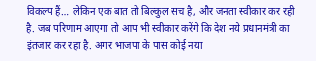विकल्प हैं… लेकिन एक बात तो बिल्कुल सच है, और जनता स्वीकार कर रही है. जब परिणाम आएगा तो आप भी स्वीकार करेंगे कि देश नये प्रधानमंत्री का इंतजार कर रहा है. अगर भाजपा के पास कोई नया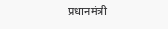प्रधानमंत्री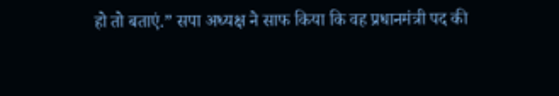हो तो बताएं.” सपा अध्यक्ष ने साफ किया कि वह प्रधानमंत्री पद की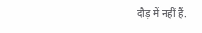दौड़ में नहीं हैं.